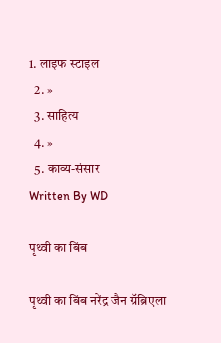1. लाइफ स्‍टाइल
  2. »
  3. साहित्य
  4. »
  5. काव्य-संसार
Written By WD

पृथ्वी का बिंब

पृथ्वी का बिंब नरेंद्र जैन ग्रॅब्रिएला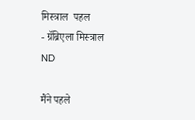मिस्त्राल  पहल
- ग्रॅब्रिएला मिस्त्राल
ND

मैंने पहले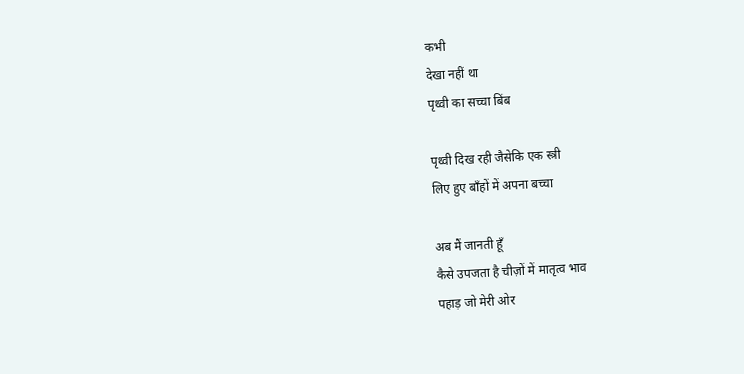कभी
देखा नहीं था
पृथ्वी का सच्चा बिंब

पृथ्वी दिख रही जैसेकि एक स्त्री
लिए हुए बाँहों में अपना बच्चा

अब मैं जानती हूँ
कैसे उपजता है चीज़ों में मातृत्व भाव
पहाड़ जो मेरी ओर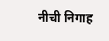नीची निगाह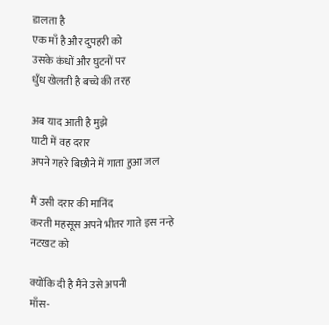डालता है
एक माँ है और दुपहरी को
उसके कंधों और घुटनों पर
धुँध खेलती है बच्चे की तरह

अब याद आती है मुझे
घाटी में वह दरार
अपने गहरे बिछौने में गाता हुआ जल

मैं उसी दरार की मानिंद
करती महसूस अपने भीतर गाते इस नन्हे
नटखट को

क्योंकि दी है मैंने उसे अपनी
माँस-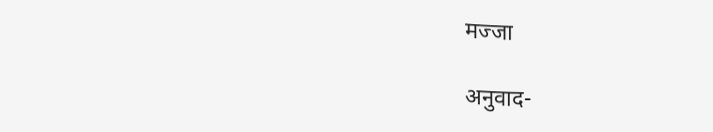मज्जा

अनुवाद-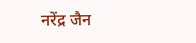नरेंद्र जैन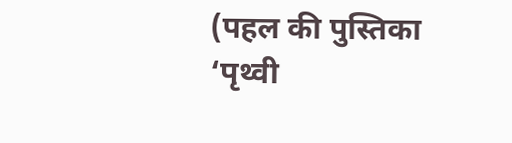(पहल की पुस्तिका ‘पृथ्वी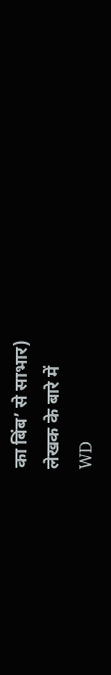का बिंब’ से साभार)
लेखक के बारे में
WD